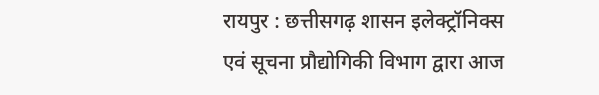रायपुर : छत्तीसगढ़ शासन इलेक्ट्रॉनिक्स एवं सूचना प्रौद्योगिकी विभाग द्वारा आज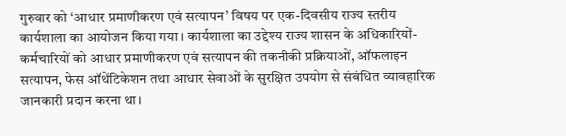गुरुवार को ‘आधार प्रमाणीकरण एवं सत्यापन’ विषय पर एक-दिवसीय राज्य स्तरीय कार्यशाला का आयोजन किया गया। कार्यशाला का उद्देश्य राज्य शासन के अधिकारियों- कर्मचारियों को आधार प्रमाणीकरण एवं सत्यापन की तकनीकी प्रक्रियाओं, ऑफलाइन सत्यापन, फेस ऑथेंटिकेशन तथा आधार सेवाओं के सुरक्षित उपयोग से संबंधित व्यावहारिक जानकारी प्रदान करना था।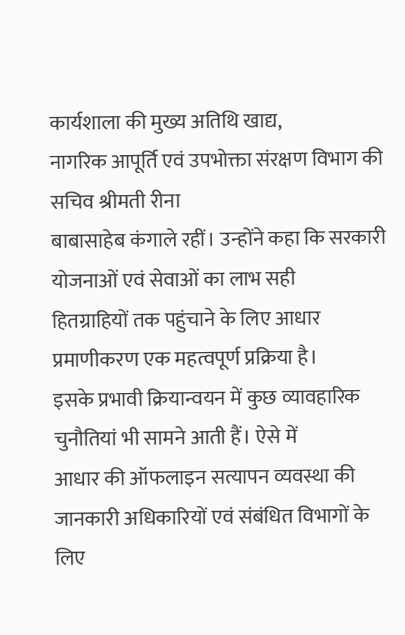कार्यशाला की मुख्य अतिथि खाद्य,
नागरिक आपूर्ति एवं उपभोक्ता संरक्षण विभाग की सचिव श्रीमती रीना
बाबासाहेब कंगाले रहीं। उन्होंने कहा कि सरकारी योजनाओं एवं सेवाओं का लाभ सही
हितग्राहियों तक पहुंचाने के लिए आधार प्रमाणीकरण एक महत्वपूर्ण प्रक्रिया है।
इसके प्रभावी क्रियान्वयन में कुछ व्यावहारिक चुनौतियां भी सामने आती हैं। ऐसे में
आधार की ऑफलाइन सत्यापन व्यवस्था की जानकारी अधिकारियों एवं संबंधित विभागों के
लिए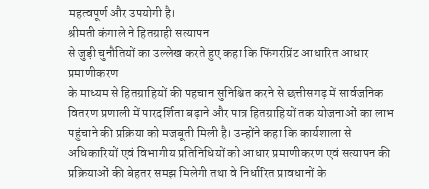महत्वपूर्ण और उपयोगी है।
श्रीमती कंगाले ने हितग्राही सत्यापन
से जुड़ी चुनौतियों का उल्लेख करते हुए कहा कि फिंगरप्रिंट आधारित आधार प्रमाणीकरण
के माध्यम से हितग्राहियों की पहचान सुनिश्चित करने से छत्तीसगढ़ में सार्वजनिक
वितरण प्रणाली में पारदर्शिता बढ़ाने और पात्र हितग्राहियों तक योजनाओं का लाभ
पहुंचाने की प्रक्रिया को मजबूती मिली है। उन्होंने कहा कि कार्यशाला से
अधिकारियों एवं विभागीय प्रतिनिधियों को आधार प्रमाणीकरण एवं सत्यापन की
प्रक्रियाओं की बेहतर समझ मिलेगी तथा वे निर्धारित प्रावधानों के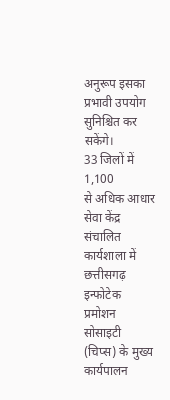अनुरूप इसका
प्रभावी उपयोग सुनिश्चित कर सकेंगे।
33 जिलों में 1,100
से अधिक आधार सेवा केंद्र संचालित
कार्यशाला में छत्तीसगढ़ इन्फोटेक
प्रमोशन सोसाइटी (चिप्स) के मुख्य कार्यपालन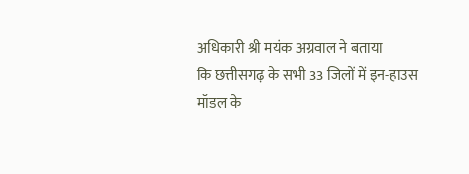अधिकारी श्री मयंक अग्रवाल ने बताया
कि छत्तीसगढ़ के सभी 33 जिलों में इन-हाउस
मॉडल के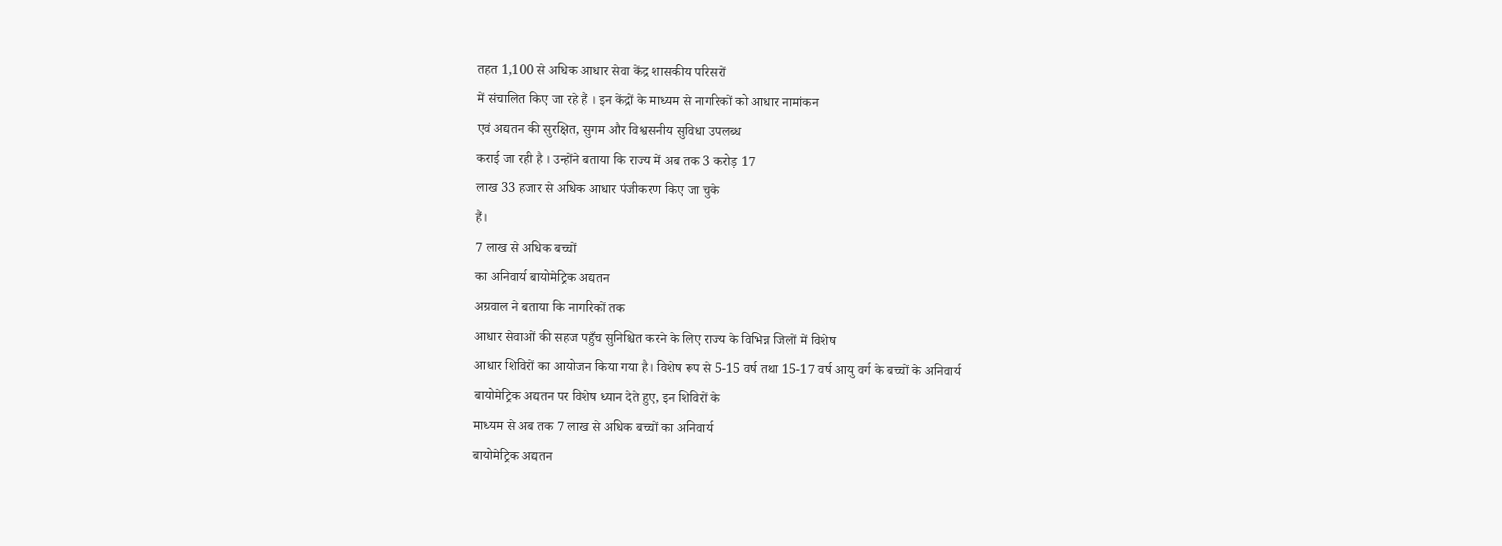तहत 1,100 से अधिक आधार सेवा केंद्र शासकीय परिसरों
में संचालित किए जा रहे हैं । इन केंद्रों के माध्यम से नागरिकों को आधार नामांकन
एवं अद्यतन की सुरक्षित, सुगम और विश्वसनीय सुविधा उपलब्ध
कराई जा रही है । उन्होंने बताया कि राज्य में अब तक 3 करोड़ 17
लाख 33 हजार से अधिक आधार पंजीकरण किए जा चुके
हैं।
7 लाख से अधिक बच्चों
का अनिवार्य बायोमेट्रिक अद्यतन
अग्रवाल ने बताया कि नागरिकों तक
आधार सेवाओं की सहज पहुँच सुनिश्चित करने के लिए राज्य के विभिन्न जिलों में विशेष
आधार शिविरों का आयोजन किया गया है। विशेष रूप से 5-15 वर्ष तथा 15-17 वर्ष आयु वर्ग के बच्चों के अनिवार्य
बायोमेट्रिक अद्यतन पर विशेष ध्यान देते हुए, इन शिविरों के
माध्यम से अब तक 7 लाख से अधिक बच्चों का अनिवार्य
बायोमेट्रिक अद्यतन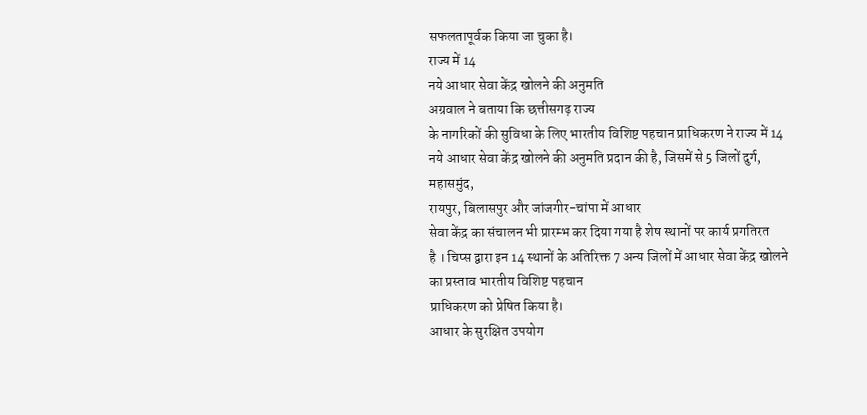सफलतापूर्वक किया जा चुका है।
राज्य में 14
नये आधार सेवा केंद्र खोलने की अनुमति
अग्रवाल ने बताया कि छत्तीसगढ़ राज्य
के नागरिकों की सुविधा के लिए भारतीय विशिष्ट पहचान प्राधिकरण ने राज्य में 14
नये आधार सेवा केंद्र खोलने की अनुमति प्रदान की है, जिसमें से 5 जिलों दुर्ग, महासमुंद,
रायपुर, बिलासपुर और जांजगीर-चांपा में आधार
सेवा केंद्र का संचालन भी प्रारम्भ कर दिया गया है शेष स्थानों पर कार्य प्रगतिरत
है । चिप्स द्वारा इन 14 स्थानों के अतिरिक्त 7 अन्य जिलों में आधार सेवा केंद्र खोलने का प्रस्ताव भारतीय विशिष्ट पहचान
प्राधिकरण को प्रेषित किया है।
आधार के सुरक्षित उपयोग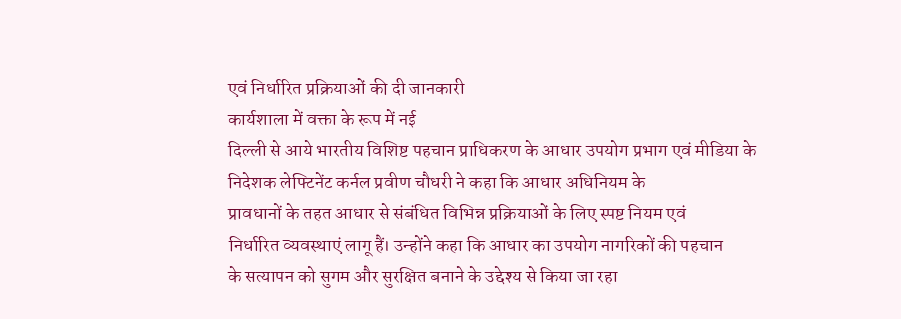एवं निर्धारित प्रक्रियाओं की दी जानकारी
कार्यशाला में वक्ता के रूप में नई
दिल्ली से आये भारतीय विशिष्ट पहचान प्राधिकरण के आधार उपयोग प्रभाग एवं मीडिया के
निदेशक लेफ्टिनेंट कर्नल प्रवीण चौधरी ने कहा कि आधार अधिनियम के
प्रावधानों के तहत आधार से संबंधित विभिन्न प्रक्रियाओं के लिए स्पष्ट नियम एवं
निर्धारित व्यवस्थाएं लागू हैं। उन्होंने कहा कि आधार का उपयोग नागरिकों की पहचान
के सत्यापन को सुगम और सुरक्षित बनाने के उद्देश्य से किया जा रहा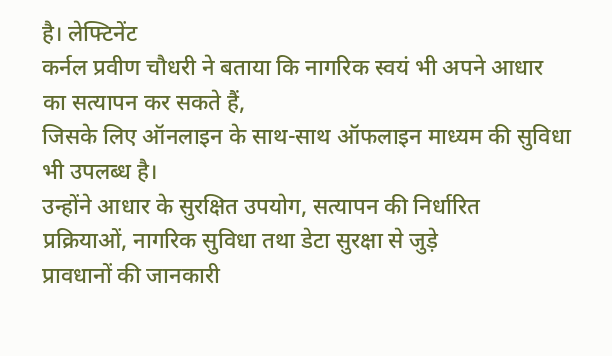है। लेफ्टिनेंट
कर्नल प्रवीण चौधरी ने बताया कि नागरिक स्वयं भी अपने आधार का सत्यापन कर सकते हैं,
जिसके लिए ऑनलाइन के साथ-साथ ऑफलाइन माध्यम की सुविधा भी उपलब्ध है।
उन्होंने आधार के सुरक्षित उपयोग, सत्यापन की निर्धारित
प्रक्रियाओं, नागरिक सुविधा तथा डेटा सुरक्षा से जुड़े
प्रावधानों की जानकारी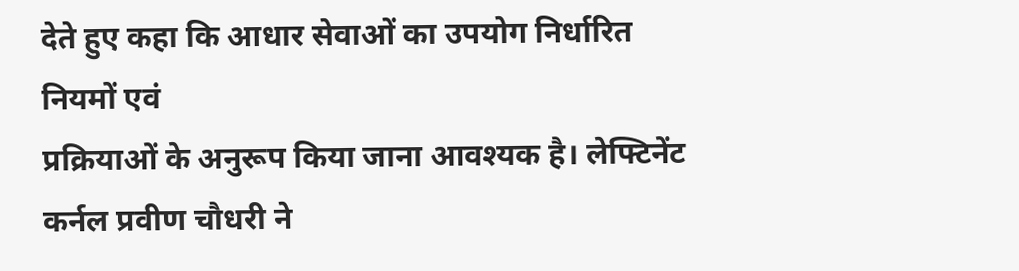देते हुए कहा कि आधार सेवाओं का उपयोग निर्धारित नियमों एवं
प्रक्रियाओं के अनुरूप किया जाना आवश्यक है। लेफ्टिनेंट कर्नल प्रवीण चौधरी ने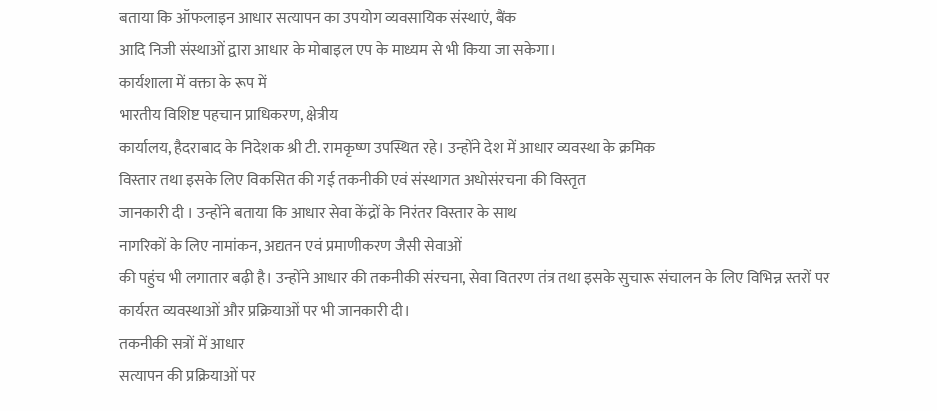बताया कि ऑफलाइन आधार सत्यापन का उपयोग व्यवसायिक संस्थाएं, बैंक
आदि निजी संस्थाओं द्वारा आधार के मोबाइल एप के माध्यम से भी किया जा सकेगा।
कार्यशाला में वक्ता के रूप में
भारतीय विशिष्ट पहचान प्राधिकरण, क्षेत्रीय
कार्यालय, हैदराबाद के निदेशक श्री टी. रामकृष्ण उपस्थित रहे। उन्होंने देश में आधार व्यवस्था के क्रमिक
विस्तार तथा इसके लिए विकसित की गई तकनीकी एवं संस्थागत अधोसंरचना की विस्तृत
जानकारी दी । उन्होंने बताया कि आधार सेवा केंद्रों के निरंतर विस्तार के साथ
नागरिकों के लिए नामांकन, अद्यतन एवं प्रमाणीकरण जैसी सेवाओं
की पहुंच भी लगातार बढ़ी है। उन्होंने आधार की तकनीकी संरचना, सेवा वितरण तंत्र तथा इसके सुचारू संचालन के लिए विभिन्न स्तरों पर
कार्यरत व्यवस्थाओं और प्रक्रियाओं पर भी जानकारी दी।
तकनीकी सत्रों में आधार
सत्यापन की प्रक्रियाओं पर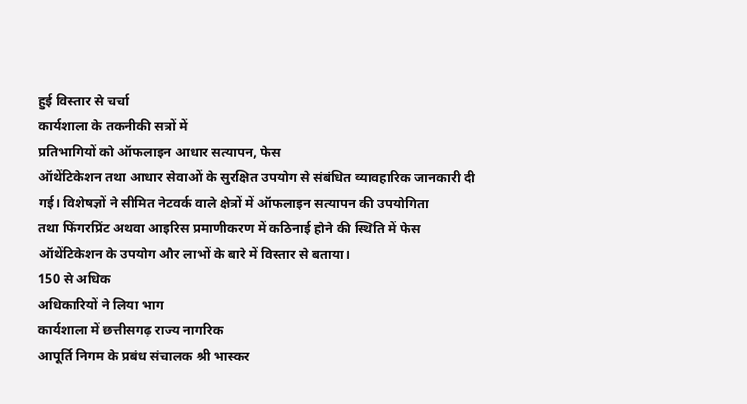हुई विस्तार से चर्चा
कार्यशाला के तकनीकी सत्रों में
प्रतिभागियों को ऑफलाइन आधार सत्यापन, फेस
ऑथेंटिकेशन तथा आधार सेवाओं के सुरक्षित उपयोग से संबंधित व्यावहारिक जानकारी दी
गई। विशेषज्ञों ने सीमित नेटवर्क वाले क्षेत्रों में ऑफलाइन सत्यापन की उपयोगिता
तथा फिंगरप्रिंट अथवा आइरिस प्रमाणीकरण में कठिनाई होने की स्थिति में फेस
ऑथेंटिकेशन के उपयोग और लाभों के बारे में विस्तार से बताया।
150 से अधिक
अधिकारियों ने लिया भाग
कार्यशाला में छत्तीसगढ़ राज्य नागरिक
आपूर्ति निगम के प्रबंध संचालक श्री भास्कर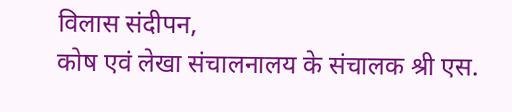विलास संदीपन,
कोष एवं लेखा संचालनालय के संचालक श्री एस.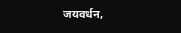जयवर्धन,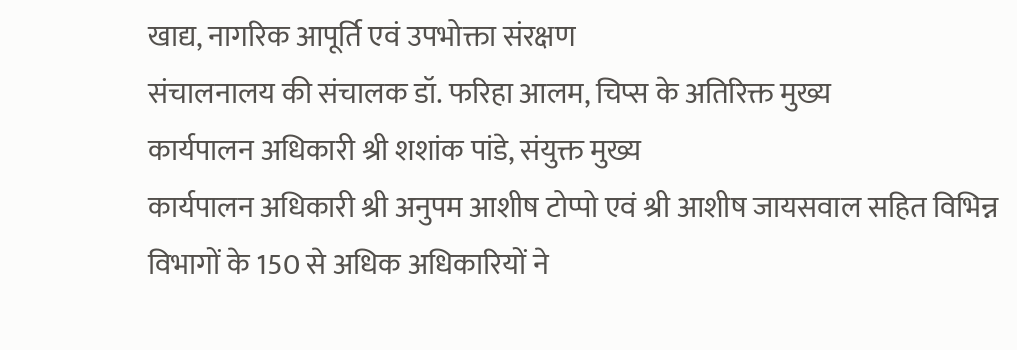खाद्य, नागरिक आपूर्ति एवं उपभोक्ता संरक्षण
संचालनालय की संचालक डॉ. फरिहा आलम, चिप्स के अतिरिक्त मुख्य
कार्यपालन अधिकारी श्री शशांक पांडे, संयुक्त मुख्य
कार्यपालन अधिकारी श्री अनुपम आशीष टोप्पो एवं श्री आशीष जायसवाल सहित विभिन्न
विभागों के 150 से अधिक अधिकारियों ने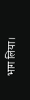भाग लिया।